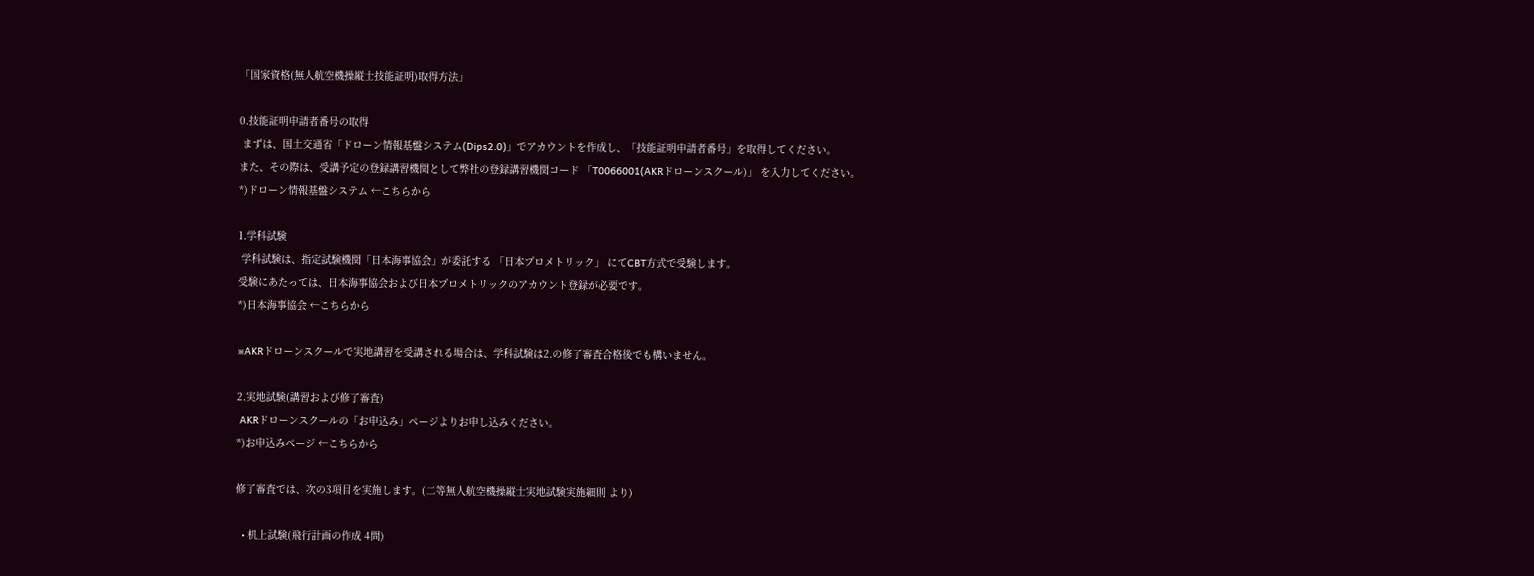「国家資格(無人航空機操縦士技能証明)取得方法」

0.技能証明申請者番号の取得
 まずは、国土交通省「ドローン情報基盤システム(Dips2.0)」でアカウントを作成し、「技能証明申請者番号」を取得してください。
また、その際は、受講予定の登録講習機関として弊社の登録講習機関コード 「T0066001(AKRドローンスクール)」 を入力してください。
*)ドローン情報基盤システム ←こちらから

1.学科試験
 学科試験は、指定試験機関「日本海事協会」が委託する 「日本プロメトリック」 にてCBT方式で受験します。
受験にあたっては、日本海事協会および日本プロメトリックのアカウント登録が必要です。
*)日本海事協会 ←こちらから

※AKRドローンスクールで実地講習を受講される場合は、学科試験は2.の修了審査合格後でも構いません。

2.実地試験(講習および修了審査)
 AKRドローンスクールの「お申込み」ページよりお申し込みください。
*)お申込みページ ←こちらから

修了審査では、次の3項目を実施します。(二等無人航空機操縦士実地試験実施細則 より)

  • 机上試験(飛行計画の作成 4問)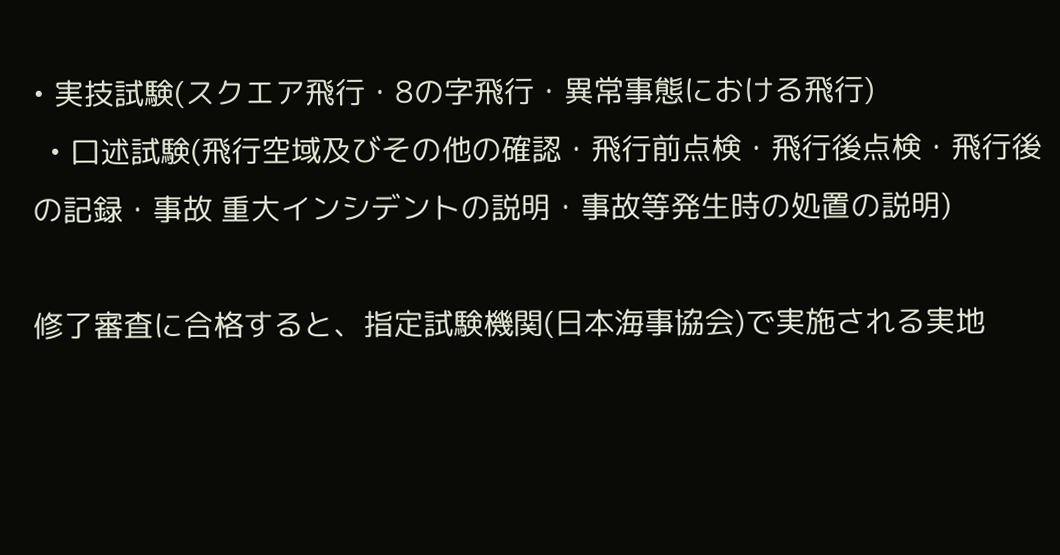• 実技試験(スクエア飛行・8の字飛行・異常事態における飛行)
  • 口述試験(飛行空域及びその他の確認・飛行前点検・飛行後点検・飛行後の記録・事故 重大インシデントの説明・事故等発生時の処置の説明)

修了審査に合格すると、指定試験機関(日本海事協会)で実施される実地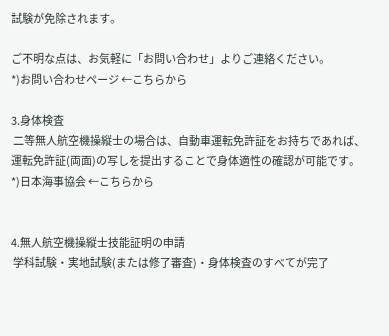試験が免除されます。

ご不明な点は、お気軽に「お問い合わせ」よりご連絡ください。
*)お問い合わせページ ←こちらから

3.身体検査
 二等無人航空機操縦士の場合は、自動車運転免許証をお持ちであれば、運転免許証(両面)の写しを提出することで身体適性の確認が可能です。
*)日本海事協会 ←こちらから


4.無人航空機操縦士技能証明の申請
 学科試験・実地試験(または修了審査)・身体検査のすべてが完了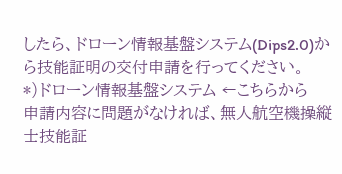したら、ドローン情報基盤システム(Dips2.0)から技能証明の交付申請を行ってください。
*)ドローン情報基盤システム ←こちらから
申請内容に問題がなければ、無人航空機操縦士技能証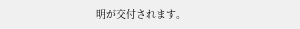明が交付されます。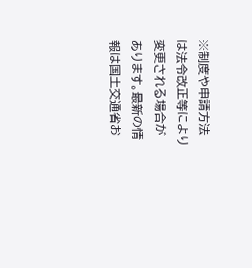※制度や申請方法は法令改正等により変更される場合があります。最新の情報は国土交通省お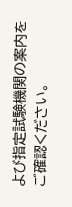よび指定試験機関の案内をご確認ください。